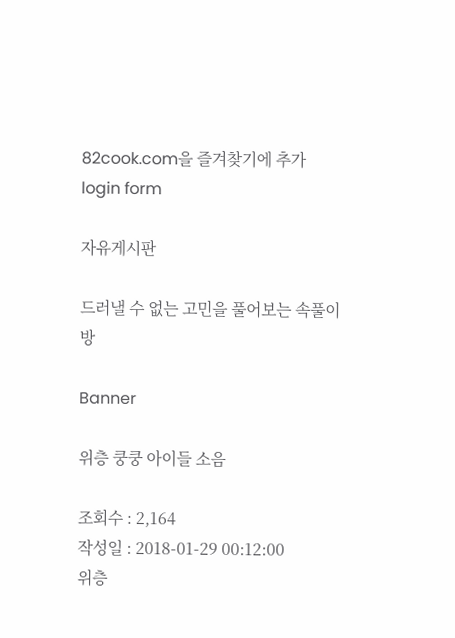82cook.com을 즐겨찾기에 추가
login form

자유게시판

드러낼 수 없는 고민을 풀어보는 속풀이방

Banner

위층 쿵쿵 아이들 소음

조회수 : 2,164
작성일 : 2018-01-29 00:12:00
위층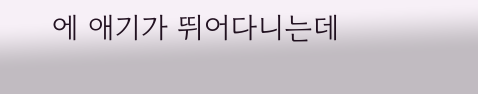에 애기가 뛰어다니는데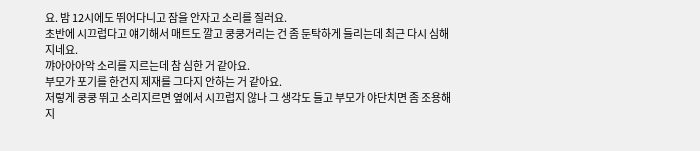요. 밤 12시에도 뛰어다니고 잠을 안자고 소리를 질러요.
초반에 시끄럽다고 얘기해서 매트도 깔고 쿵쿵거리는 건 좀 둔탁하게 들리는데 최근 다시 심해지네요.
꺄아아아악 소리를 지르는데 참 심한 거 같아요.
부모가 포기를 한건지 제재를 그다지 안하는 거 같아요.
저렇게 쿵쿵 뛰고 소리지르면 옆에서 시끄럽지 않나 그 생각도 들고 부모가 야단치면 좀 조용해지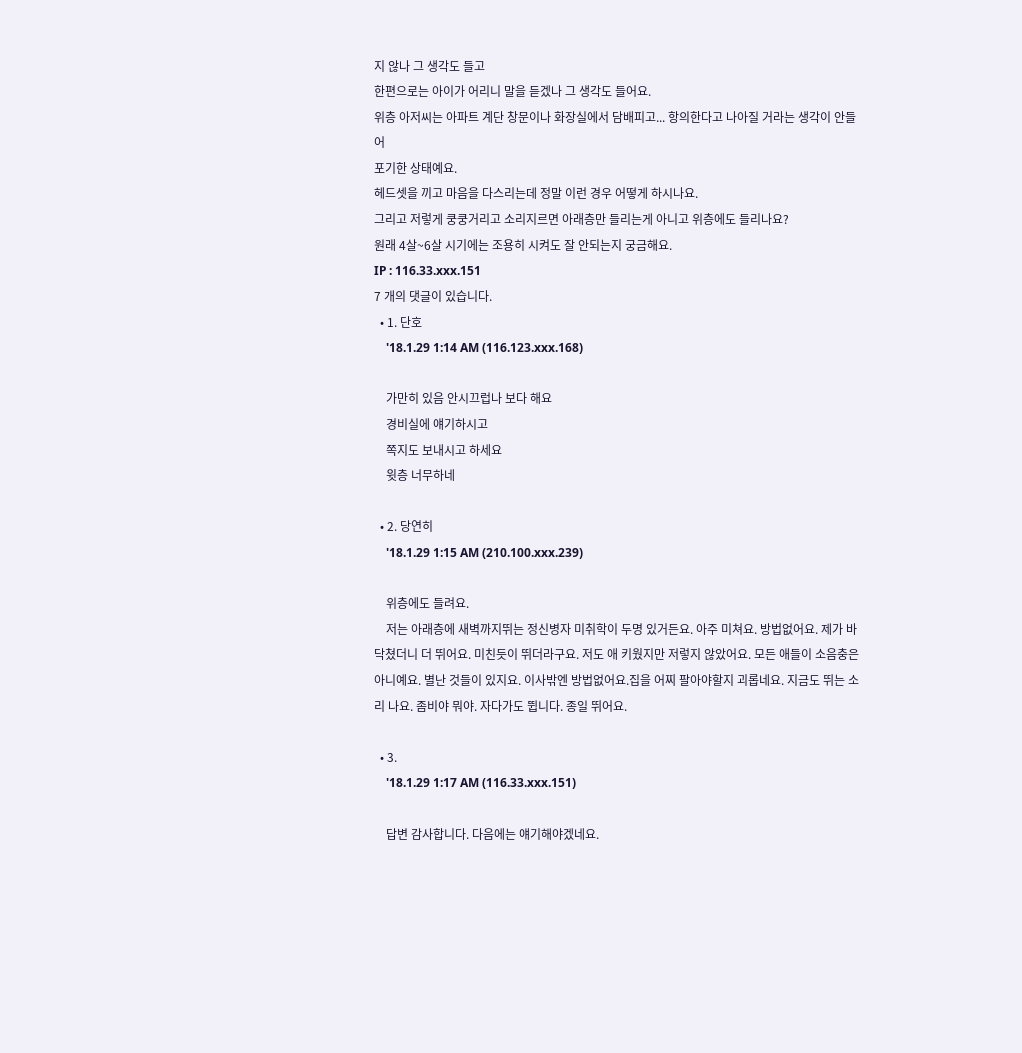지 않나 그 생각도 들고
한편으로는 아이가 어리니 말을 듣겠나 그 생각도 들어요.
위층 아저씨는 아파트 계단 창문이나 화장실에서 담배피고... 항의한다고 나아질 거라는 생각이 안들어
포기한 상태예요.
헤드셋을 끼고 마음을 다스리는데 정말 이런 경우 어떻게 하시나요.
그리고 저렇게 쿵쿵거리고 소리지르면 아래층만 들리는게 아니고 위층에도 들리나요?
원래 4살~6살 시기에는 조용히 시켜도 잘 안되는지 궁금해요.
IP : 116.33.xxx.151
7 개의 댓글이 있습니다.
  • 1. 단호
    '18.1.29 1:14 AM (116.123.xxx.168)

    가만히 있음 안시끄럽나 보다 해요
    경비실에 얘기하시고
    쪽지도 보내시고 하세요
    윗층 너무하네

  • 2. 당연히
    '18.1.29 1:15 AM (210.100.xxx.239)

    위층에도 들려요.
    저는 아래층에 새벽까지뛰는 정신병자 미취학이 두명 있거든요. 아주 미쳐요. 방법없어요. 제가 바닥쳤더니 더 뛰어요. 미친듯이 뛰더라구요. 저도 애 키웠지만 저렇지 않았어요. 모든 애들이 소음충은 아니예요. 별난 것들이 있지요. 이사밖엔 방법없어요.집을 어찌 팔아야할지 괴롭네요. 지금도 뛰는 소리 나요. 좀비야 뭐야. 자다가도 뜁니다. 종일 뛰어요.

  • 3.
    '18.1.29 1:17 AM (116.33.xxx.151)

    답변 감사합니다. 다음에는 얘기해야겠네요.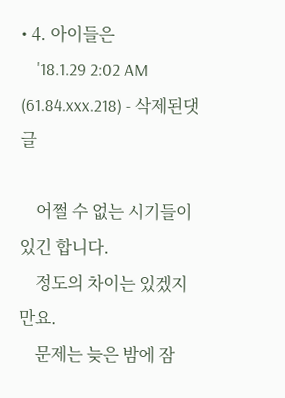• 4. 아이들은
    '18.1.29 2:02 AM (61.84.xxx.218) - 삭제된댓글

    어쩔 수 없는 시기들이 있긴 합니다.
    정도의 차이는 있겠지만요.
    문제는 늦은 밤에 잠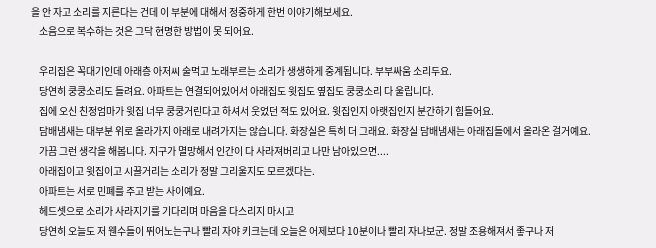을 안 자고 소리를 지른다는 건데 이 부분에 대해서 정중하게 한번 이야기해보세요.
    소음으로 복수하는 것은 그닥 현명한 방법이 못 되어요.

    우리집은 꼭대기인데 아래층 아저씨 술먹고 노래부르는 소리가 생생하게 중계됩니다. 부부싸움 소리두요.
    당연히 쿵쿵소리도 들려요. 아파트는 연결되어있어서 아래집도 윗집도 옆집도 쿵쿵소리 다 울립니다.
    집에 오신 친정엄마가 윗집 너무 쿵쿵거린다고 하셔서 웃었던 적도 있어요. 윗집인지 아랫집인지 분간하기 힘들어요.
    담배냄새는 대부분 위로 올라가지 아래로 내려가지는 않습니다. 화장실은 특히 더 그래요. 화장실 담배냄새는 아래집들에서 올라온 걸거예요.
    가끔 그런 생각을 해봅니다. 지구가 멸망해서 인간이 다 사라져버리고 나만 남아있으면....
    아래집이고 윗집이고 시끌거리는 소리가 정말 그리울지도 모르겠다는.
    아파트는 서로 민폐를 주고 받는 사이예요.
    헤드셋으로 소리가 사라지기를 기다리며 마음을 다스리지 마시고
    당연히 오늘도 저 웬수들이 뛰어노는구나 빨리 자야 키크는데 오늘은 어제보다 10분이나 빨리 자나보군. 정말 조용해져서 좋구나 저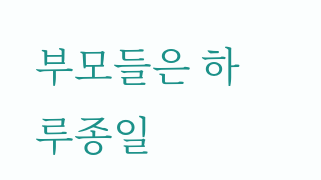부모들은 하루종일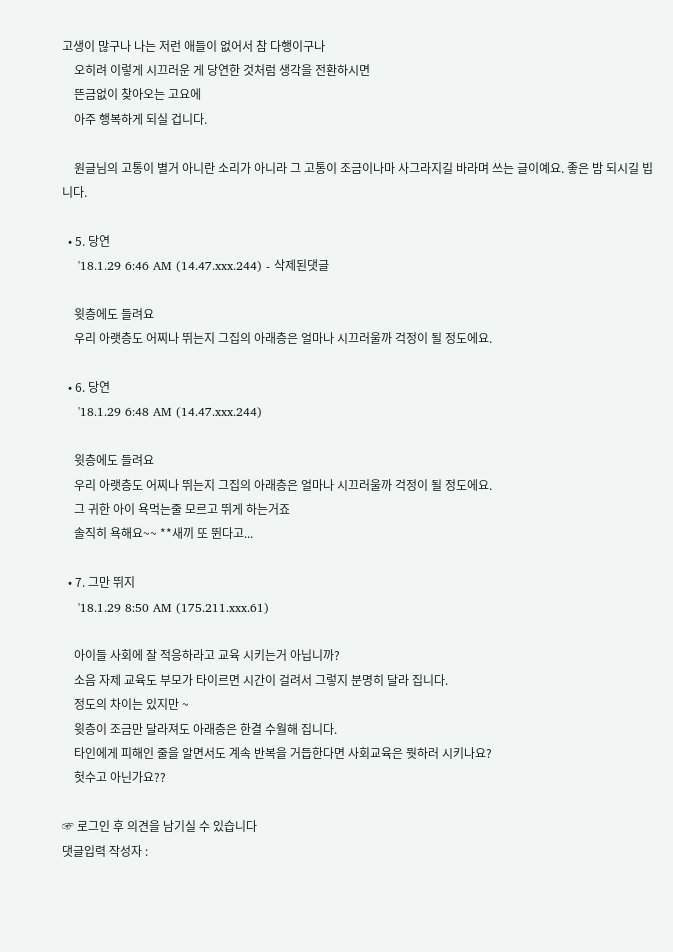고생이 많구나 나는 저런 애들이 없어서 참 다행이구나
    오히려 이렇게 시끄러운 게 당연한 것처럼 생각을 전환하시면
    뜬금없이 찾아오는 고요에
    아주 행복하게 되실 겁니다.

    원글님의 고통이 별거 아니란 소리가 아니라 그 고통이 조금이나마 사그라지길 바라며 쓰는 글이예요. 좋은 밤 되시길 빕니다.

  • 5. 당연
    '18.1.29 6:46 AM (14.47.xxx.244) - 삭제된댓글

    윗층에도 들려요
    우리 아랫층도 어찌나 뛰는지 그집의 아래층은 얼마나 시끄러울까 걱정이 될 정도에요.

  • 6. 당연
    '18.1.29 6:48 AM (14.47.xxx.244)

    윗층에도 들려요
    우리 아랫층도 어찌나 뛰는지 그집의 아래층은 얼마나 시끄러울까 걱정이 될 정도에요.
    그 귀한 아이 욕먹는줄 모르고 뛰게 하는거죠
    솔직히 욕해요~~ **새끼 또 뛴다고...

  • 7. 그만 뛰지
    '18.1.29 8:50 AM (175.211.xxx.61)

    아이들 사회에 잘 적응하라고 교육 시키는거 아닙니까?
    소음 자제 교육도 부모가 타이르면 시간이 걸려서 그렇지 분명히 달라 집니다.
    정도의 차이는 있지만 ~
    윗층이 조금만 달라져도 아래층은 한결 수월해 집니다.
    타인에게 피해인 줄을 알면서도 계속 반복을 거듭한다면 사회교육은 뭣하러 시키나요?
    헛수고 아닌가요??

☞ 로그인 후 의견을 남기실 수 있습니다
댓글입력 작성자 :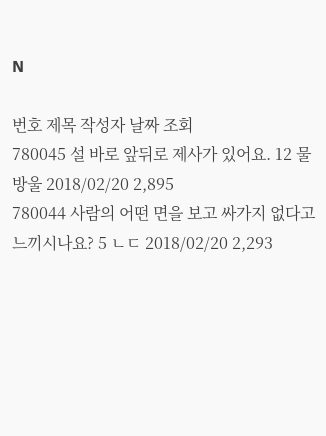N

번호 제목 작성자 날짜 조회
780045 설 바로 앞뒤로 제사가 있어요. 12 물방울 2018/02/20 2,895
780044 사람의 어떤 면을 보고 싸가지 없다고 느끼시나요? 5 ㄴㄷ 2018/02/20 2,293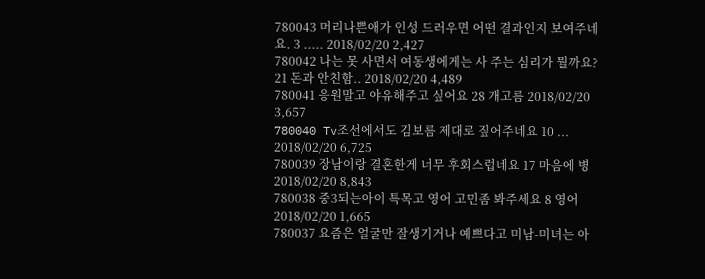780043 머리나쁜애가 인성 드러우면 어떤 결과인지 보여주네요. 3 ..... 2018/02/20 2,427
780042 나는 못 사면서 여동생에게는 사 주는 심리가 뭘까요? 21 돈과 안친함.. 2018/02/20 4,489
780041 응원말고 야유해주고 싶어요 28 개고름 2018/02/20 3,657
780040 Tv조선에서도 김보름 제대로 짚어주네요 10 ... 2018/02/20 6,725
780039 장남이랑 결혼한게 너무 후회스럽네요 17 마음에 병 2018/02/20 8,843
780038 중3되는아이 특목고 영어 고민좀 봐주세요 8 영어 2018/02/20 1,665
780037 요즘은 얼굴만 잘생기거나 예쁘다고 미남-미녀는 아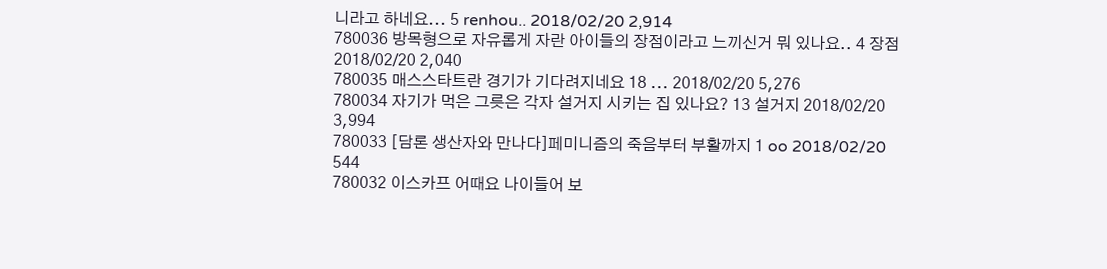니라고 하네요... 5 renhou.. 2018/02/20 2,914
780036 방목형으로 자유롭게 자란 아이들의 장점이라고 느끼신거 뭐 있나요.. 4 장점 2018/02/20 2,040
780035 매스스타트란 경기가 기다려지네요 18 ... 2018/02/20 5,276
780034 자기가 먹은 그릇은 각자 설거지 시키는 집 있나요? 13 설거지 2018/02/20 3,994
780033 [담론 생산자와 만나다]페미니즘의 죽음부터 부활까지 1 oo 2018/02/20 544
780032 이스카프 어때요 나이들어 보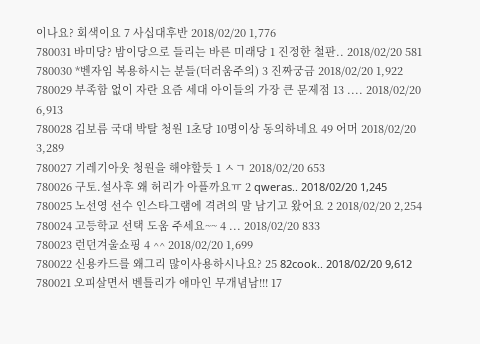이나요? 회색이요 7 사십대후반 2018/02/20 1,776
780031 바미당? 밤이당으로 들리는 바른 미래당 1 진정한 철판.. 2018/02/20 581
780030 *벤자임 복용하시는 분들(더러움주의) 3 진짜궁금 2018/02/20 1,922
780029 부족함 없이 자란 요즘 세대 아이들의 가장 큰 문제점 13 .... 2018/02/20 6,913
780028 김보름 국대 박탈 청원 1초당 10명이상 동의하네요 49 어머 2018/02/20 3,289
780027 기레기아웃 청원을 해야할듯 1 ㅅㄱ 2018/02/20 653
780026 구토.설사후 왜 허리가 아플까요ㅠ 2 qweras.. 2018/02/20 1,245
780025 노선영 선수 인스타그램에 격려의 말 남기고 왔어요 2 2018/02/20 2,254
780024 고등학교 선택 도움 주세요~~ 4 ... 2018/02/20 833
780023 런던겨울쇼핑 4 ^^ 2018/02/20 1,699
780022 신용카드를 왜그리 많이사용하시나요? 25 82cook.. 2018/02/20 9,612
780021 오피살면서 벤틀리가 애마인 무개념남!!! 17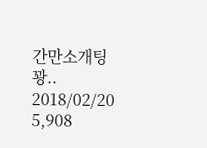간만소개팅꽝.. 2018/02/20 5,908